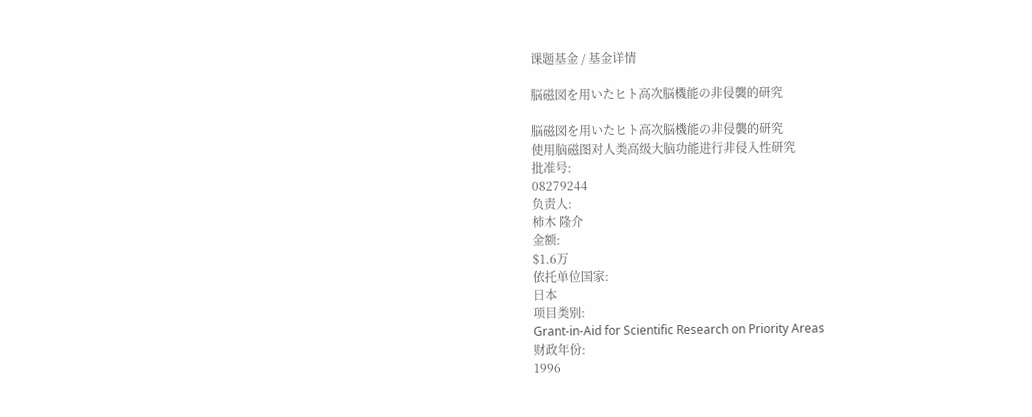课题基金 / 基金详情

脳磁図を用いたヒト高次脳機能の非侵襲的研究

脳磁図を用いたヒト高次脳機能の非侵襲的研究
使用脑磁图对人类高级大脑功能进行非侵入性研究
批准号:
08279244
负责人:
柿木 隆介
金额:
$1.6万
依托单位国家:
日本
项目类别:
Grant-in-Aid for Scientific Research on Priority Areas
财政年份:
1996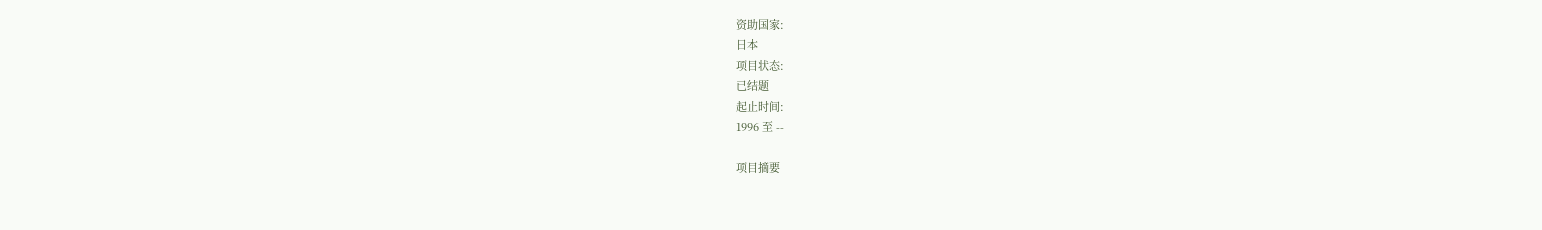资助国家:
日本
项目状态:
已结题
起止时间:
1996 至 --

项目摘要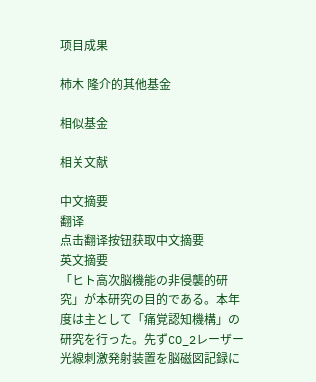项目成果

柿木 隆介的其他基金

相似基金

相关文献

中文摘要
翻译
点击翻译按钮获取中文摘要
英文摘要
「ヒト高次脳機能の非侵襲的研究」が本研究の目的である。本年度は主として「痛覚認知機構」の研究を行った。先ずCO_2レーザー光線刺激発射装置を脳磁図記録に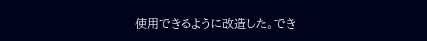使用できるように改造した。でき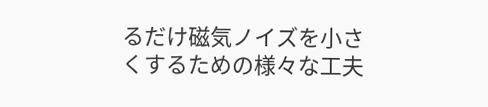るだけ磁気ノイズを小さくするための様々な工夫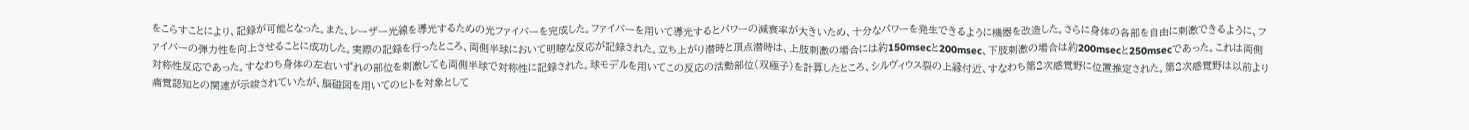をこらすことにより、記録が可能となった。また、レーザー光線を導光するための光ファイバーを完成した。ファイバーを用いて導光するとパワーの減衰率が大きいため、十分なパワーを発生できるように機器を改造した。さらに身体の各部を自由に刺激できるように、ファイバーの弾力性を向上させることに成功した。実際の記録を行ったところ、両側半球において明瞭な反応が記録された。立ち上がり潜時と頂点潜時は、上肢刺激の場合には約150msecと200msec、下肢刺激の場合は約200msecと250msecであった。これは両側対称性反応であった。すなわち身体の左右いずれの部位を刺激しても両側半球で対称性に記録された。球モデルを用いてこの反応の活動部位(双極子)を計算したところ、シルヴィウス裂の上縁付近、すなわち第2次感覚野に位置推定された。第2次感覚野は以前より痛覚認知との関連が示唆されていたが、脳磁図を用いてのヒトを対象として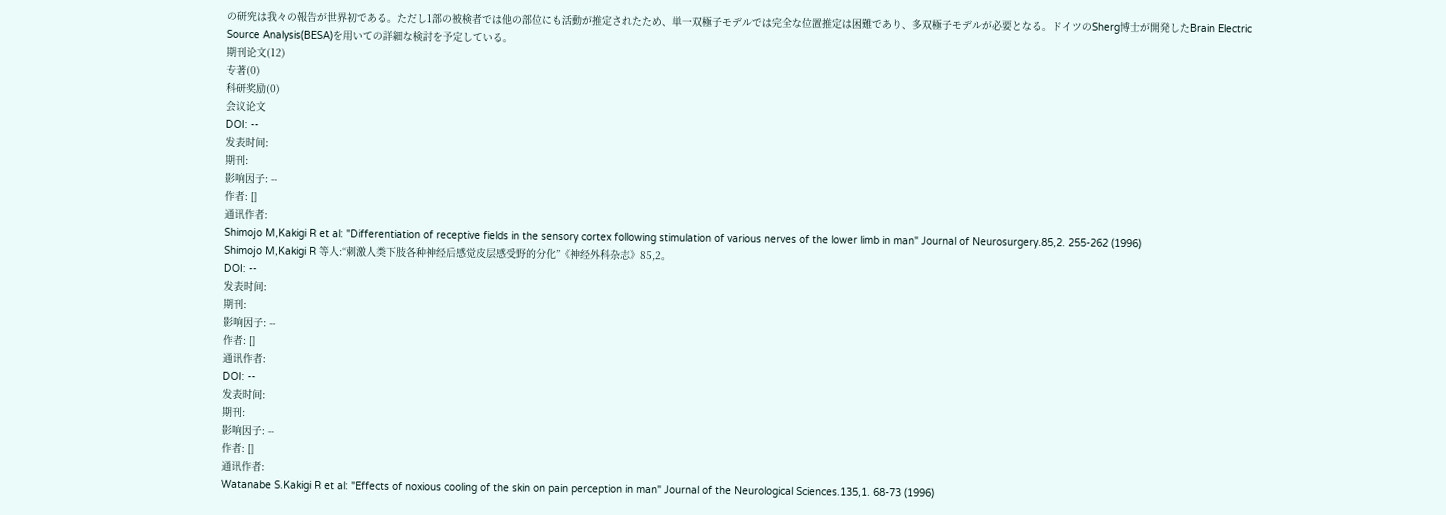の研究は我々の報告が世界初である。ただし1部の被検者では他の部位にも活動が推定されたため、単一双極子モデルでは完全な位置推定は困難であり、多双極子モデルが必要となる。ドイツのSherg博士が開発したBrain Electric Source Analysis(BESA)を用いての詳細な検討を予定している。
期刊论文(12)
专著(0)
科研奖励(0)
会议论文
DOI: --
发表时间:
期刊:
影响因子: --
作者: []
通讯作者:
Shimojo M,Kakigi R et al: "Differentiation of receptive fields in the sensory cortex following stimulation of various nerves of the lower limb in man" Journal of Neurosurgery.85,2. 255-262 (1996)
Shimojo M,Kakigi R 等人:“刺激人类下肢各种神经后感觉皮层感受野的分化”《神经外科杂志》85,2。
DOI: --
发表时间:
期刊:
影响因子: --
作者: []
通讯作者:
DOI: --
发表时间:
期刊:
影响因子: --
作者: []
通讯作者:
Watanabe S.Kakigi R et al: "Effects of noxious cooling of the skin on pain perception in man" Journal of the Neurological Sciences.135,1. 68-73 (1996)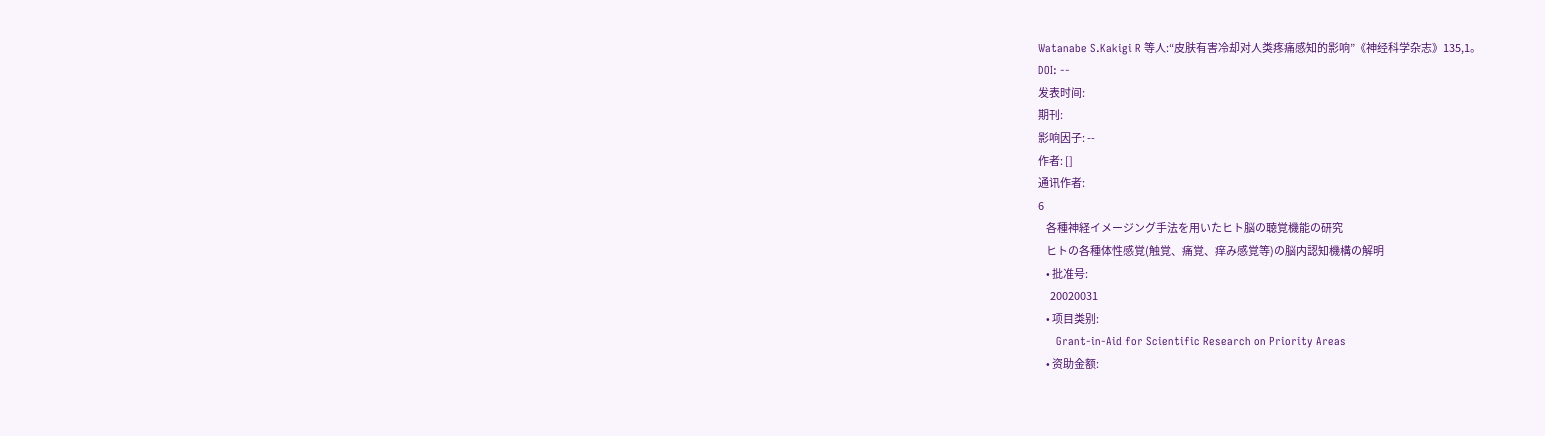Watanabe S.Kakigi R 等人:“皮肤有害冷却对人类疼痛感知的影响”《神经科学杂志》135,1。
DOI: --
发表时间:
期刊:
影响因子: --
作者: []
通讯作者:
6
    各種神経イメージング手法を用いたヒト脳の聴覚機能の研究
    ヒトの各種体性感覚(触覚、痛覚、痒み感覚等)の脳内認知機構の解明
    • 批准号:
      20020031
    • 项目类别:
      Grant-in-Aid for Scientific Research on Priority Areas
    • 资助金额: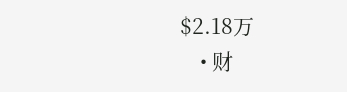$2.18万
    • 财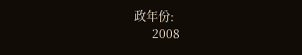政年份:
      2008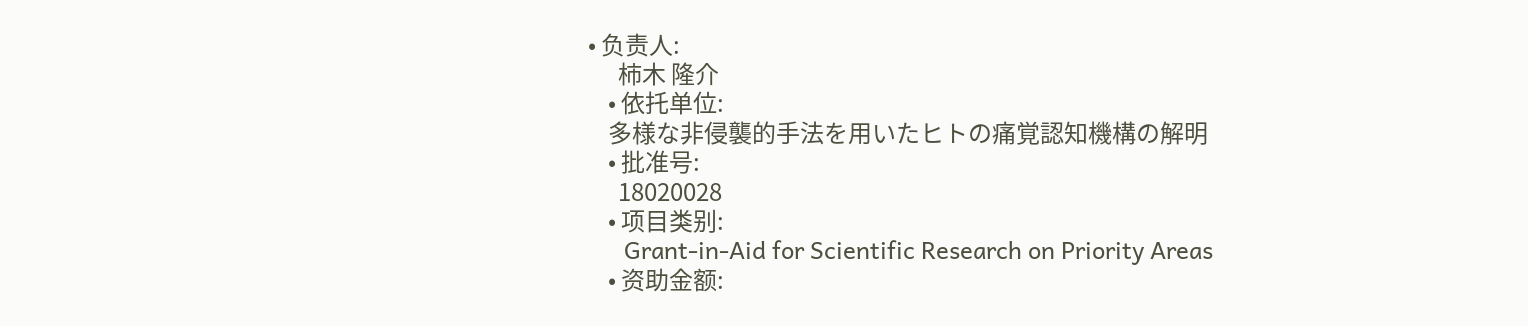• 负责人:
      柿木 隆介
    • 依托单位:
    多様な非侵襲的手法を用いたヒトの痛覚認知機構の解明
    • 批准号:
      18020028
    • 项目类别:
      Grant-in-Aid for Scientific Research on Priority Areas
    • 资助金额: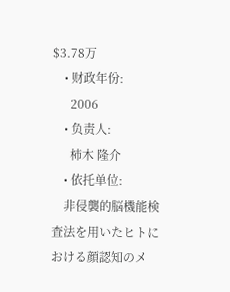$3.78万
    • 财政年份:
      2006
    • 负责人:
      柿木 隆介
    • 依托单位:
    非侵襲的脳機能検査法を用いたヒトにおける顔認知のメ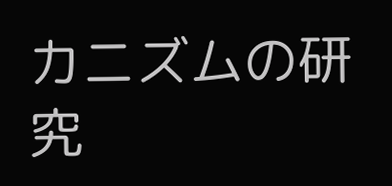カニズムの研究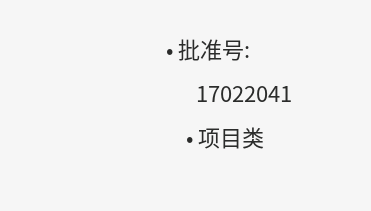• 批准号:
      17022041
    • 项目类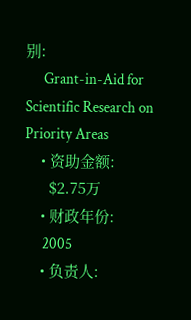别:
      Grant-in-Aid for Scientific Research on Priority Areas
    • 资助金额:
      $2.75万
    • 财政年份:
      2005
    • 负责人: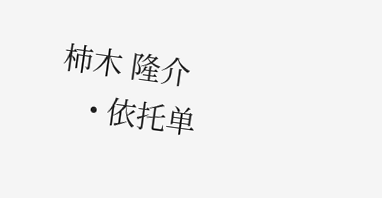柿木 隆介
    • 依托单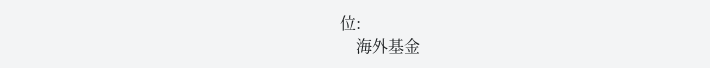位:
    海外基金